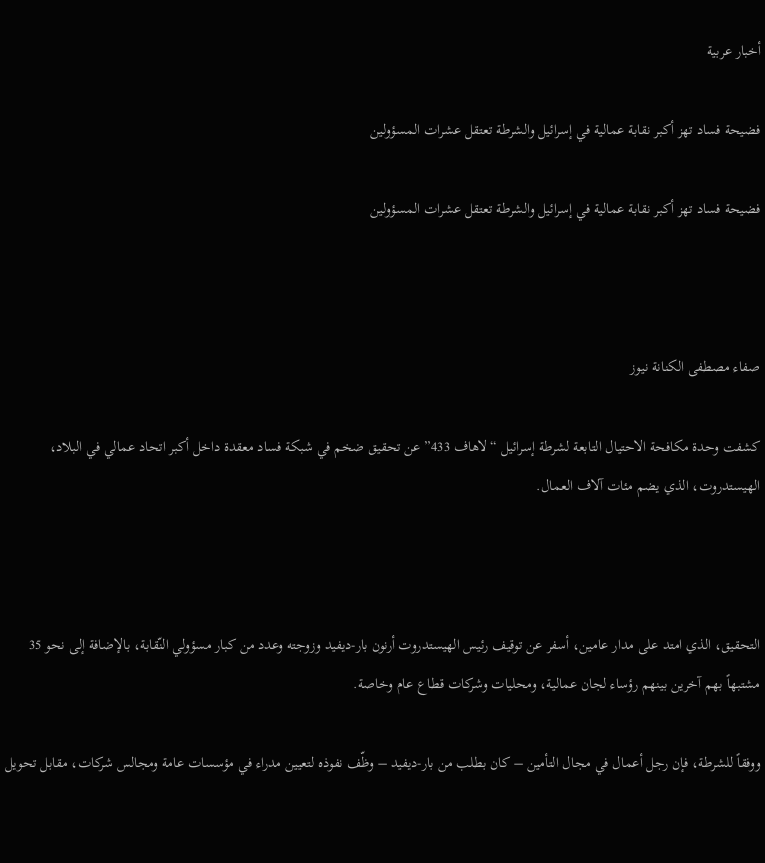أخبار عربية

فضيحة فساد تهز أكبر نقابة عمالية في إسرائيل والشرطة تعتقل عشرات المسؤولين

فضيحة فساد تهز أكبر نقابة عمالية في إسرائيل والشرطة تعتقل عشرات المسؤولين



صفاء مصطفى الكنانة نيوز

كشفت وحدة مكافحة الاحتيال التابعة لشرطة إسرائيل “لاهاف 433” عن تحقيق ضخم في شبكة فساد معقدة داخل أكبر اتحاد عمالي في البلاد، الهيستدروت، الذي يضم مئات آلاف العمال.



التحقيق، الذي امتد على مدار عامين، أسفر عن توقيف رئيس الهيستدروت أرنون بار‑ديفيد وزوجته وعدد من كبار مسؤولي النّقابة، بالإضافة إلى نحو 35 مشتبهاً بهم آخرين بينهم رؤساء لجان عمالية، ومحليات وشركات قطاع عام وخاصة.

ووفقاً للشرطة، فإن رجل أعمال في مجال التأمين – كان بطلب من بار‑ديفيد – وظّف نفوذه لتعيين مدراء في مؤسسات عامة ومجالس شركات، مقابل تحويل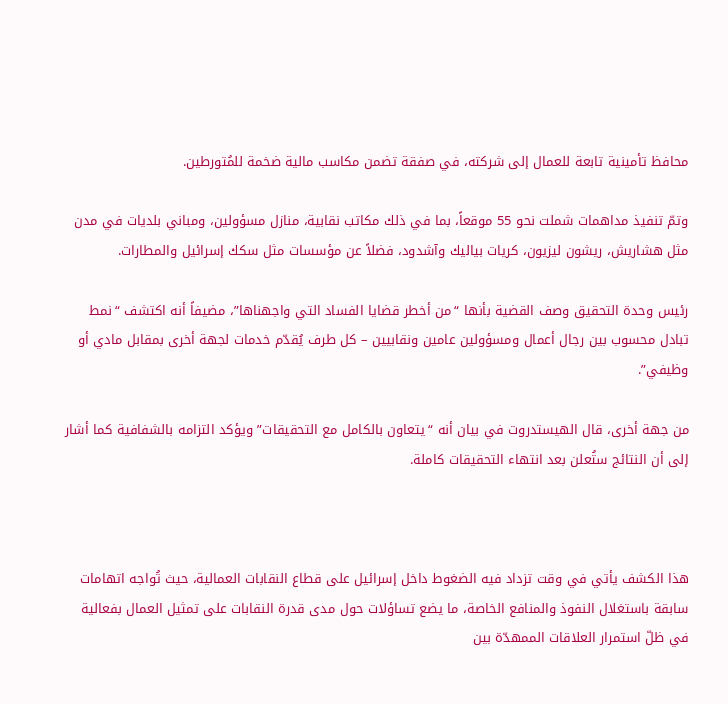محافظ تأمينية تابعة للعمال إلى شركته، في صفقة تضمن مكاسب مالية ضخمة للمُتورطين.

وتمّ تنفيذ مداهمات شملت نحو 55 موقعاً، بما في ذلك مكاتب نقابية، منازل مسؤولين، ومباني بلديات في مدن مثل هشاريش، ريشون ليزيون، كريات بياليك وآشدود، فضلاً عن مؤسسات مثل سكك إسرائيل والمطارات.

رئيس وحدة التحقيق وصف القضية بأنها “من أخطر قضايا الفساد التي واجهناها”، مضيفاً أنه اكتشف “نمط تبادل محسوب بين رجال أعمال ومسؤولين عامين ونقابيين – كل طرف يُقدّم خدمات لجهة أخرى بمقابل مادي أو وظيفي”.

من جهة أخرى، قال الهيستدروت في بيان أنه “يتعاون بالكامل مع التحقيقات” ويؤكد التزامه بالشفافية كما أشار إلى أن النتائج ستُعلن بعد انتهاء التحقيقات كاملة.



هذا الكشف يأتي في وقت تزداد فيه الضغوط داخل إسرائيل على قطاع النقابات العمالية، حيث تُواجه اتهامات سابقة باستغلال النفوذ والمنافع الخاصة، ما يضع تساؤلات حول مدى قدرة النقابات على تمثيل العمال بفعالية في ظلّ استمرار العلاقات الممهدّة بين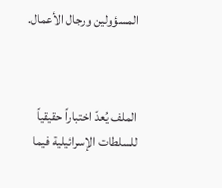المسؤولين ورجال الأعمال.



الملف يُعدّ اختباراً حقيقياً للسلطات الإسرائيلية فيما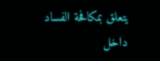يتعلق بمكافحة الفساد داخل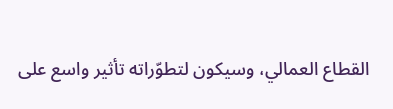القطاع العمالي، وسيكون لتطوّراته تأثير واسع على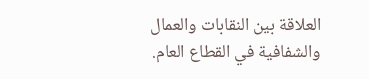العلاقة بين النقابات والعمال والشفافية في القطاع العام.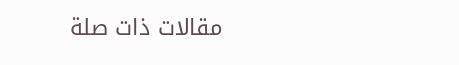مقالات ذات صلة